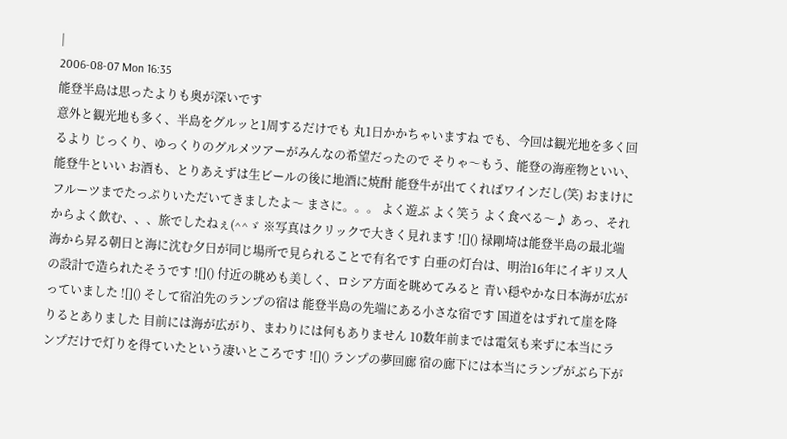|
2006-08-07 Mon 16:35
能登半島は思ったよりも奥が深いです
意外と観光地も多く、半島をグルッと1周するだけでも 丸1日かかちゃいますね でも、今回は観光地を多く回るより じっくり、ゆっくりのグルメツアーがみんなの希望だったので そりゃ〜もう、能登の海産物といい、能登牛といい お酒も、とりあえずは生ビールの後に地酒に焼酎 能登牛が出てくればワインだし(笑) おまけにフルーツまでたっぷりいただいてきましたよ〜 まさに。。。 よく遊ぶ よく笑う よく食べる〜♪ あっ、それからよく飲む、、、旅でしたねぇ(^^ゞ ※写真はクリックで大きく見れます ![]() 禄剛埼は能登半島の最北端 海から昇る朝日と海に沈む夕日が同じ場所で見られることで有名です 白亜の灯台は、明治16年にイギリス人の設計で造られたそうです ![]() 付近の眺めも美しく、ロシア方面を眺めてみると 青い穏やかな日本海が広がっていました ![]() そして宿泊先のランプの宿は 能登半島の先端にある小さな宿です 国道をはずれて崖を降りるとありました 目前には海が広がり、まわりには何もありません 10数年前までは電気も来ずに本当にランプだけで灯りを得ていたという凄いところです ![]() ランプの夢回廊 宿の廊下には本当にランプがぶら下が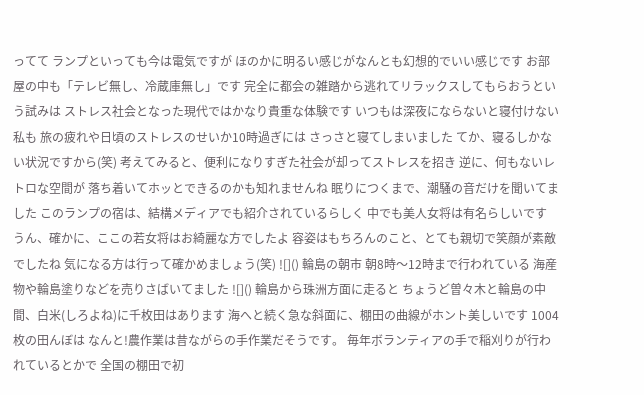ってて ランプといっても今は電気ですが ほのかに明るい感じがなんとも幻想的でいい感じです お部屋の中も「テレビ無し、冷蔵庫無し」です 完全に都会の雑踏から逃れてリラックスしてもらおうという試みは ストレス社会となった現代ではかなり貴重な体験です いつもは深夜にならないと寝付けない私も 旅の疲れや日頃のストレスのせいか10時過ぎには さっさと寝てしまいました てか、寝るしかない状況ですから(笑) 考えてみると、便利になりすぎた社会が却ってストレスを招き 逆に、何もないレトロな空間が 落ち着いてホッとできるのかも知れませんね 眠りにつくまで、潮騒の音だけを聞いてました このランプの宿は、結構メディアでも紹介されているらしく 中でも美人女将は有名らしいです うん、確かに、ここの若女将はお綺麗な方でしたよ 容姿はもちろんのこと、とても親切で笑顔が素敵でしたね 気になる方は行って確かめましょう(笑) ![]() 輪島の朝市 朝8時〜12時まで行われている 海産物や輪島塗りなどを売りさばいてました ![]() 輪島から珠洲方面に走ると ちょうど曽々木と輪島の中間、白米(しろよね)に千枚田はあります 海へと続く急な斜面に、棚田の曲線がホント美しいです 1004枚の田んぼは なんと!農作業は昔ながらの手作業だそうです。 毎年ボランティアの手で稲刈りが行われているとかで 全国の棚田で初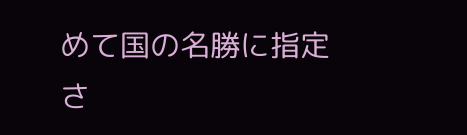めて国の名勝に指定さ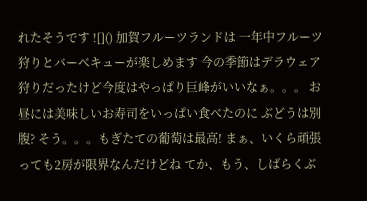れたそうです ![]() 加賀フルーツランドは 一年中フルーツ狩りとバーベキューが楽しめます 今の季節はデラウェア狩りだったけど今度はやっぱり巨峰がいいなぁ。。。 お昼には美味しいお寿司をいっぱい食べたのに ぶどうは別腹? そう。。。もぎたての葡萄は最高! まぁ、いくら頑張っても2房が限界なんだけどね てか、もう、しばらくぶ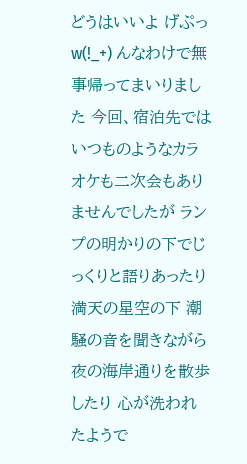どうはいいよ げぷっw(!_+) んなわけで無事帰ってまいりました 今回、宿泊先では いつものようなカラオケも二次会もありませんでしたが ランプの明かりの下でじっくりと語りあったり 満天の星空の下 潮騒の音を聞きながら夜の海岸通りを散歩したり 心が洗われたようで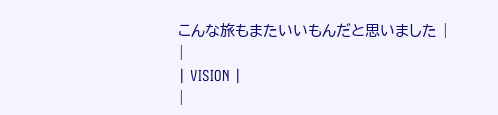こんな旅もまたいいもんだと思いました |
|
| VISION |
|